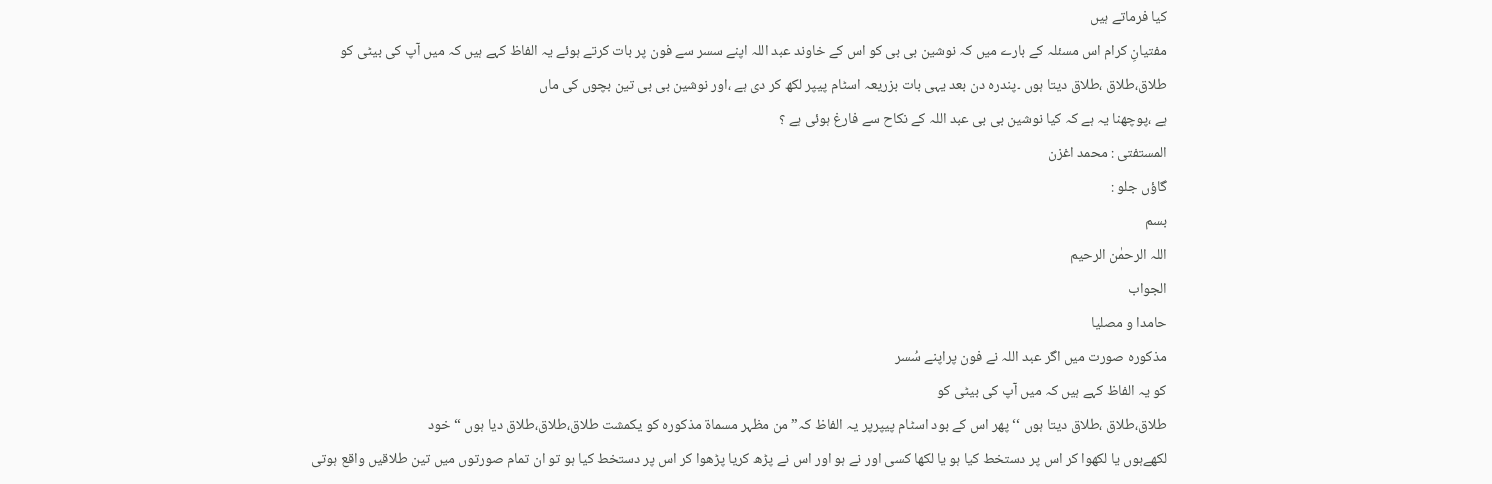کیا فرماتے ہیں
مفتیانِ کرام اس مسئلہ کے بارے میں کہ نوشین بی بی کو اس کے خاوند عبد اللہ اپنے سسر سے فون پر بات کرتے ہوئے یہ الفاظ کہے ہیں کہ میں آپ کی بیٹی کو
طلاق،طلاق ،طلاق دیتا ہوں ۔پندرہ دن بعد یہی بات بزریعہ اسٹام پیپر لکھ کر دی ہے ،اور نوشین بی بی تین بچوں کی ماں
ہے ،پوچھنا یہ ہے کہ کیا نوشین بی بی عبد اللہ کے نکاح سے فارغ ہوئی ہے ؟
المستفتی : محمد اغزن
گاؤں جلو :
بسم
اللہ الرحمٰن الرحیم
الجواب
حامدا و مصلیا
مذکورہ صورت میں اگر عبد اللہ نے فون پراپنے سُسر
کو یہ الفاظ کہے ہیں کہ میں آپ کی بیٹی کو
طلاق،طلاق ،طلاق دیتا ہوں ‘‘ پھر اس کے بود اسٹام پیپرپر یہ الفاظ کہ” من مظہر مسماۃ مذکورہ کو یکمشت طلاق،طلاق،طلاق دیا ہوں “ خود
لکھےہوں یا لکھوا کر اس پر دستخط کیا ہو یا لکھا کسی اور نے ہو اور اس نے پڑھ کریا پڑھوا کر اس پر دستخط کیا ہو تو ان تمام صورتوں میں تین طلاقیں واقع ہوتی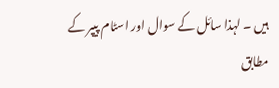ہیں ۔ لہذا سائل کے سوال اور اسٹام پیپر کے
مطابق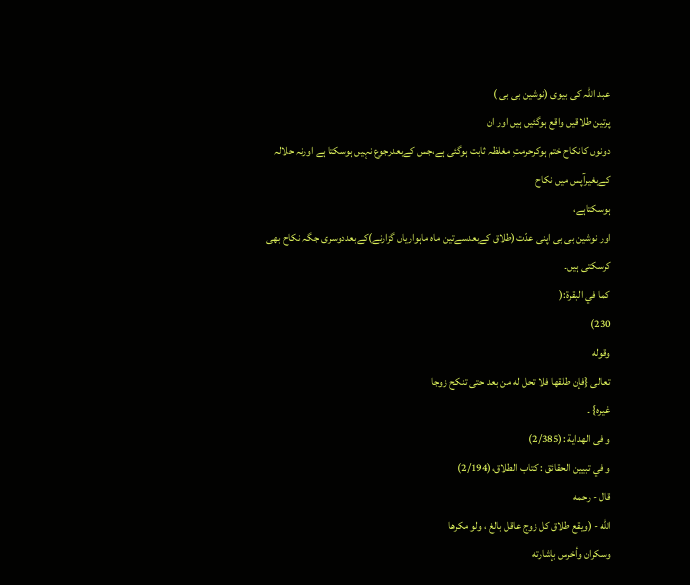عبد اللہ کی بیوی (نوشین بی بی )
پرتین طلاقیں واقع ہوگئیں ہیں اور ان
دونوں کانکاح ختم ہوکرحرمتِ مغلظہ ثابت ہوگئی ہے،جس کےبعدرجوع نہیں ہوسکتا ہے اورنہ حلالہ کےبغیرآپس میں نکاح
ہوسکتاہے،
اور نوشین بی بی اپنی عدّت(طلاق کےبعدسےتین ماہ ماہواریاں گزارنے)کےبعددوسری جگہ نکاح بھی کرسکتی ہیں۔
كما في البقرة:(
230)
وقوله
تعالى {فإن طلقها فلا تحل له من بعد حتى تنكح زوجا
غيره} ۔
و فی الهداية :(2/385)
و في تبيين الحقائق : كتاب الطلاق،(2/194)
قال - رحمه
الله - (ويقع طلاق كل زوج عاقل بالغ ، ولو مكرها
وسكران وأخرس بإشارته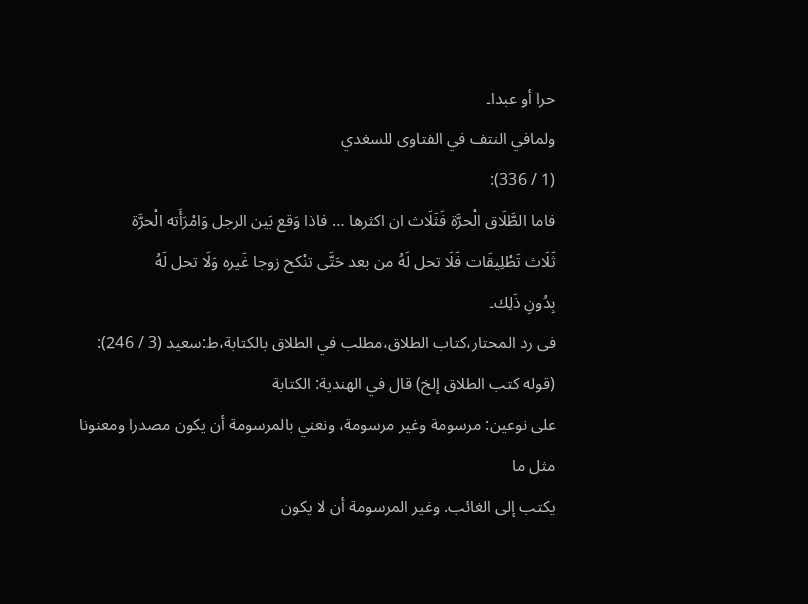حرا أو عبدا۔
ولمافي النتف في الفتاوى للسغدي
(1 / 336):
فاما الطَّلَاق الْحرَّة فَثَلَاث ان اكثرها … فاذا وَقع بَين الرجل وَامْرَأَته الْحرَّة
ثَلَاث تَطْلِيقَات فَلَا تحل لَهُ من بعد حَتَّى تنْكح زوجا غَيره وَلَا تحل لَهُ
بِدُونِ ذَلِك۔
فی رد المحتار،كتاب الطلاق،مطلب في الطلاق بالكتابة،ط:سعيد (3 / 246):
(قوله كتب الطلاق إلخ) قال في الهندية: الكتابة
على نوعين: مرسومة وغير مرسومة، ونعني بالمرسومة أن يكون مصدرا ومعنونا مثل ما
يكتب إلى الغائب. وغير المرسومة أن لا يكون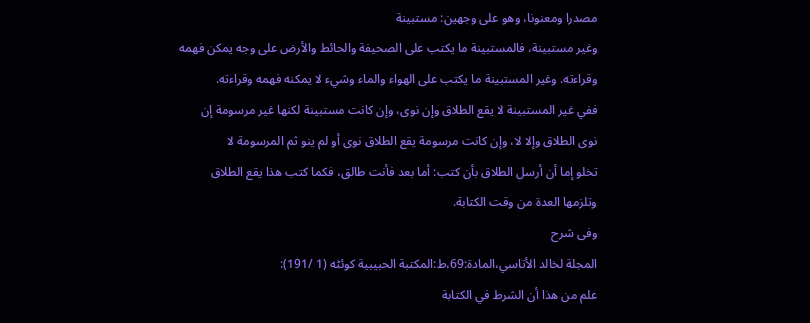مصدرا ومعنونا، وهو على وجهين: مستبينة
وغير مستبينة، فالمستبينة ما يكتب على الصحيفة والحائط والأرض على وجه يمكن فهمه
وقراءته. وغير المستبينة ما يكتب على الهواء والماء وشيء لا يمكنه فهمه وقراءته.
ففي غير المستبينة لا يقع الطلاق وإن نوى، وإن كانت مستبينة لكنها غير مرسومة إن
نوى الطلاق وإلا لا، وإن كانت مرسومة يقع الطلاق نوى أو لم ينو ثم المرسومة لا
تخلو إما أن أرسل الطلاق بأن كتب: أما بعد فأنت طالق، فكما كتب هذا يقع الطلاق
وتلزمها العدة من وقت الكتابة.
وفی شرح
المجلة لخالد الأتاسي،المادة:69،ط:المكتبة الحبيبية كوئٹه (1 /191):
علم من هذا أن الشرط في الكتابة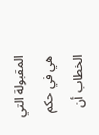المقبولة التي
هي في حكم الخطاب أن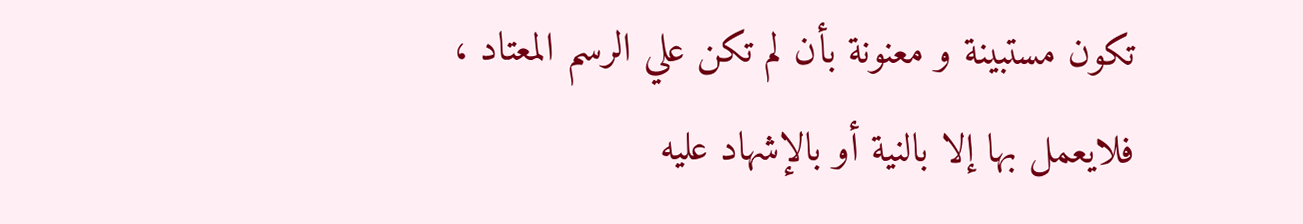تكون مستبينة و معنونة بأن لم تكن علي الرسم المعتاد ،
فلايعمل بها إلا بالنية أو بالإشهاد عليه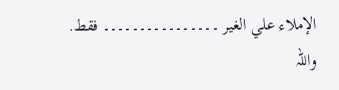الإملاء علي الغير ۔۔۔۔۔۔۔۔۔۔۔۔۔۔۔۔ فقط.
واللہ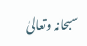سبحانہ وتعالیٰ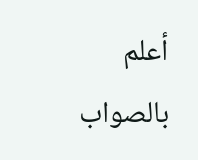أعلم بالصواب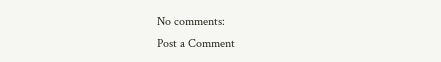No comments:
Post a Comment